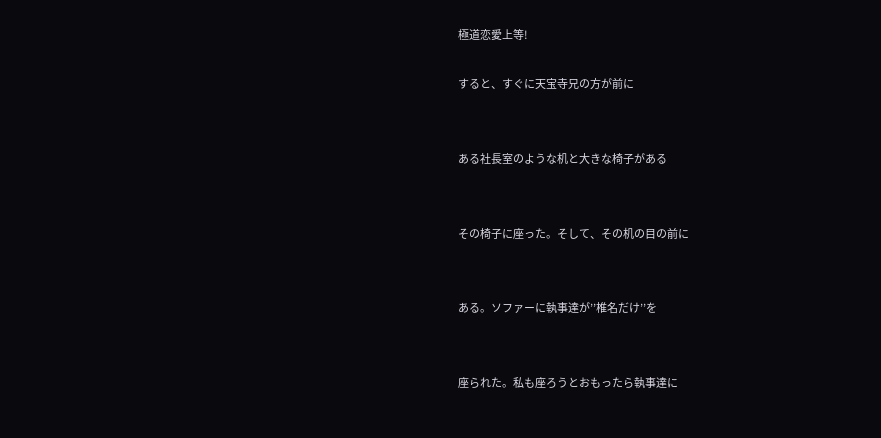極道恋愛上等!

すると、すぐに天宝寺兄の方が前に


ある社長室のような机と大きな椅子がある


その椅子に座った。そして、その机の目の前に


ある。ソファーに執事達が’’椎名だけ’’を


座られた。私も座ろうとおもったら執事達に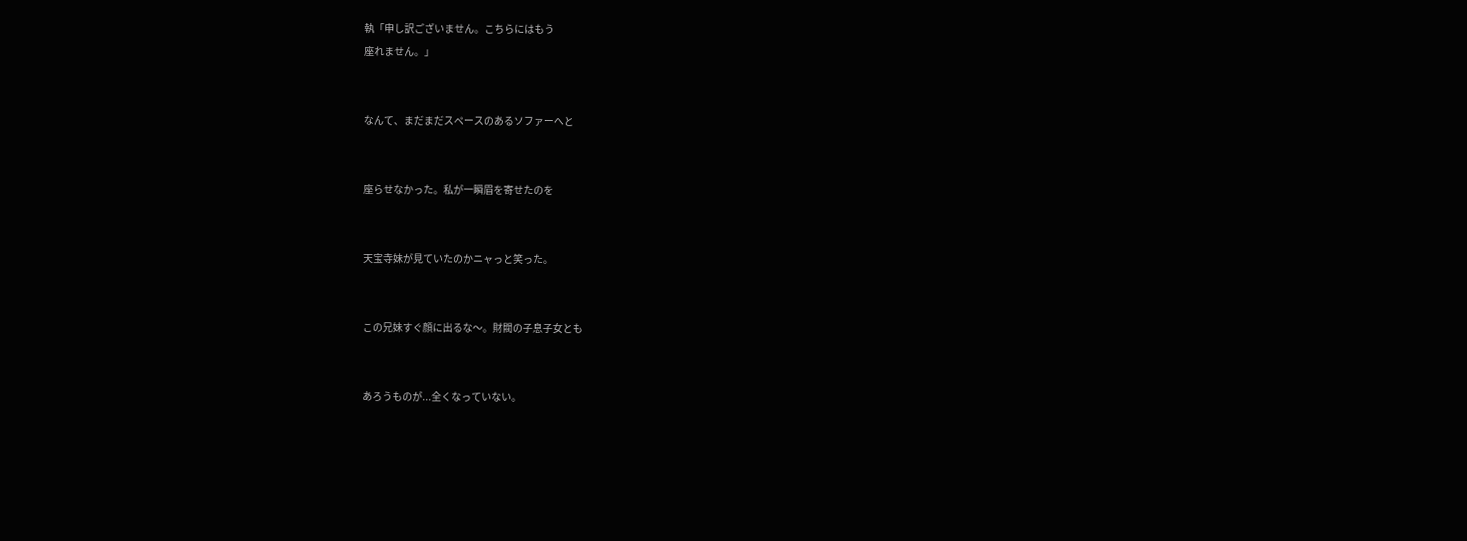執「申し訳ございません。こちらにはもう
座れません。」


なんて、まだまだスペースのあるソファーへと


座らせなかった。私が一瞬眉を寄せたのを


天宝寺妹が見ていたのかニャっと笑った。


この兄妹すぐ顔に出るな〜。財閥の子息子女とも


あろうものが...全くなっていない。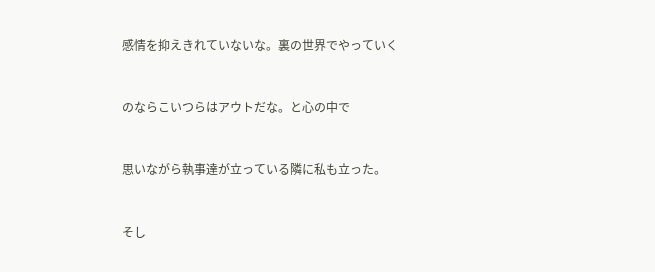感情を抑えきれていないな。裏の世界でやっていく


のならこいつらはアウトだな。と心の中で


思いながら執事達が立っている隣に私も立った。


そし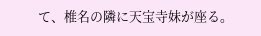て、椎名の隣に天宝寺妹が座る。